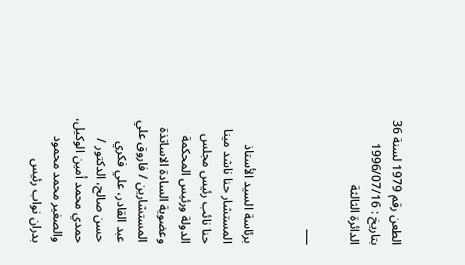الطعن رقم 1979 لسنة 36 بتاريخ : 1996/07/16 الدائرة الثالثة

___


برئاسة السيد الأستاذ المستشار حنا ناشد مينا حنا نائب رئيس مجلس الدولة ورئيس المحكمة وعضوية السادة الاساتذة المستشارين / فاروق علي عبد القادر، علي فكري حسن صالح، الدكتور / حمدي محمد أمين الوكيل، والصغير محمد محمود بدران نواب رئيس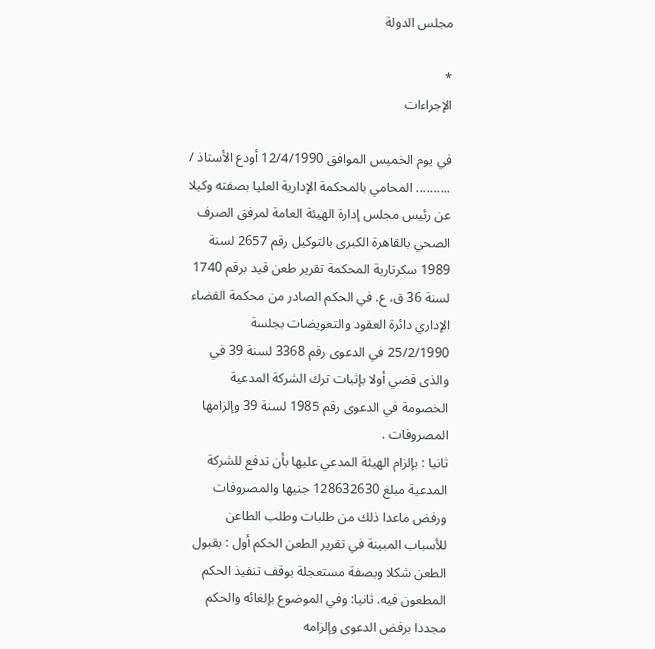مجلس الدولة

*
الإجراءات

في يوم الخميس الموافق 12/4/1990 أودع الأستاذ / .......... المحامي بالمحكمة الإدارية العليا بصفته وكيلا عن رئيس مجلس إدارة الهيئة العامة لمرفق الصرف الصحي بالقاهرة الكبرى بالتوكيل رقم 2657 لسنة 1989 سكرتارية المحكمة تقرير طعن قيد برقم 1740 لسنة 36 ق، ع. في الحكم الصادر من محكمة القضاء الإداري دائرة العقود والتعويضات بجلسة 25/2/1990 في الدعوى رقم 3368 لسنة 39 في والذى قضي أولا بإثبات ترك الشركة المدعية الخصومة في الدعوى رقم 1985 لسنة 39 وإلزامها المصروفات .
ثانيا : بإلزام الهيئة المدعي عليها بأن تدفع للشركة المدعية مبلغ 128632630 جنيها والمصروفات ورفض ماعدا ذلك من طلبات وطلب الطاعن للأسباب المبينة في تقرير الطعن الحكم أول : بقبول الطعن شكلا وبصفة مستعجلة بوقف تنفيذ الحكم المطعون فيه. ثانيا: وفي الموضوع بإلغائه والحكم مجددا برفض الدعوى وإلزامه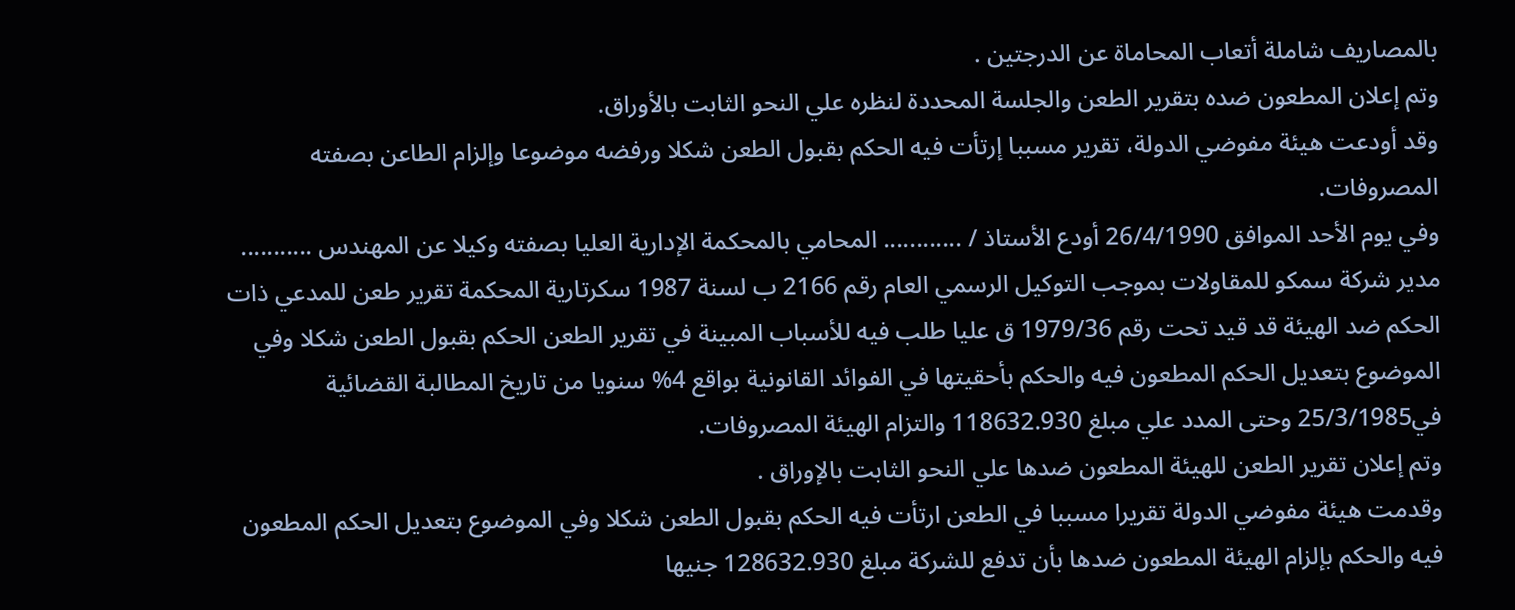بالمصاريف شاملة أتعاب المحاماة عن الدرجتين .
وتم إعلان المطعون ضده بتقرير الطعن والجلسة المحددة لنظره علي النحو الثابت بالأوراق.
وقد أودعت هيئة مفوضي الدولة، تقرير مسببا إرتأت فيه الحكم بقبول الطعن شكلا ورفضه موضوعا وإلزام الطاعن بصفته المصروفات.
وفي يوم الأحد الموافق 26/4/1990 أودع الأستاذ / ............ المحامي بالمحكمة الإدارية العليا بصفته وكيلا عن المهندس ........... مدير شركة سمكو للمقاولات بموجب التوكيل الرسمي العام رقم 2166 ب لسنة 1987 سكرتارية المحكمة تقرير طعن للمدعي ذات الحكم ضد الهيئة قد قيد تحت رقم 1979/36 ق عليا طلب فيه للأسباب المبينة في تقرير الطعن الحكم بقبول الطعن شكلا وفي الموضوع بتعديل الحكم المطعون فيه والحكم بأحقيتها في الفوائد القانونية بواقع 4% سنويا من تاريخ المطالبة القضائية في25/3/1985 وحتى المدد علي مبلغ 118632.930 والتزام الهيئة المصروفات.
وتم إعلان تقرير الطعن للهيئة المطعون ضدها علي النحو الثابت بالإوراق .
وقدمت هيئة مفوضي الدولة تقريرا مسببا في الطعن ارتأت فيه الحكم بقبول الطعن شكلا وفي الموضوع بتعديل الحكم المطعون فيه والحكم بإلزام الهيئة المطعون ضدها بأن تدفع للشركة مبلغ 128632.930 جنيها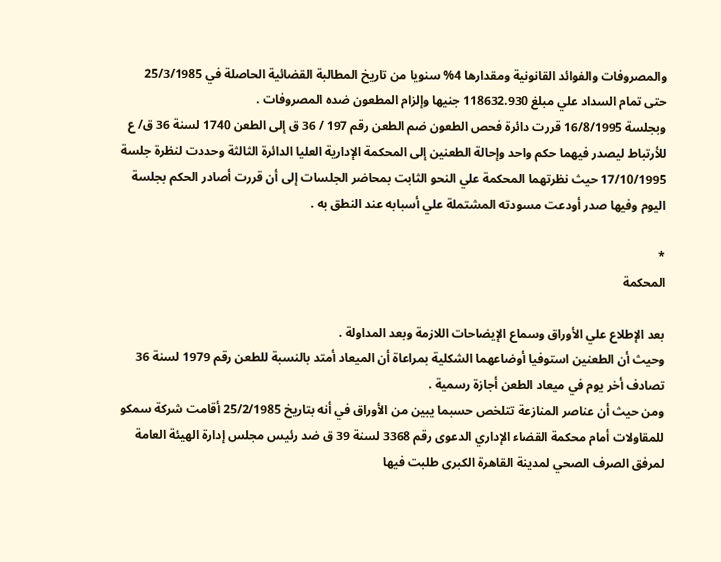والمصروفات والفوائد القانونية ومقدارها 4% سنويا من تاريخ المطالبة القضائية الحاصلة في 25/3/1985 حتى تمام السداد علي مبلغ 118632.930 جنيها وإلزام المطعون ضده المصروفات .
وبجلسة 16/8/1995 قررت دائرة فحص الطعون ضم الطعن رقم 197 / 36 ق إلى الطعن 1740 لسنة 36 ق/ ع للأرتباط ليصدر فيهما حكم واحد وإحالة الطعنين إلى المحكمة الإدارية العليا الدائرة الثالثة وحددت لنظرة جلسة 17/10/1995 حيث نظرتهما المحكمة علي النحو الثابت بمحاضر الجلسات إلى أن قررت أصادر الحكم بجلسة اليوم وفيها صدر أودعت مسودته المشتملة علي أسبابه عند النطق به .

*
المحكمة

بعد الإطلاع علي الأوراق وسماع الإيضاحات اللازمة وبعد المداولة .
وحيث أن الطعنين استوفيا أوضاعهما الشكلية بمراعاة أن الميعاد أمتد بالنسبة للطعن رقم 1979 لسنة 36 تصادف أخر يوم في ميعاد الطعن أجازة رسمية .
ومن حيث أن عناصر المنازعة تتلخص حسبما يبين من الأوراق في أنه بتاريخ 25/2/1985 أقامت شركة سمكو للمقاولات أمام محكمة القضاء الإداري الدعوى رقم 3368 لسنة 39 ق ضد رئيس مجلس إدارة الهيئة العامة لمرفق الصرف الصحي لمدينة القاهرة الكبرى طلبت فيها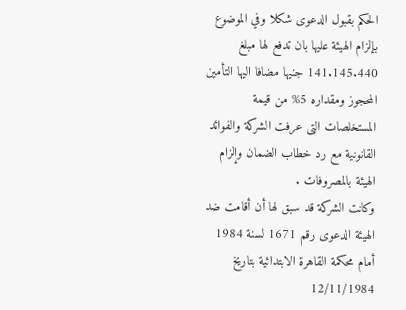الحكم بقبول الدعوى شكلا وفي الموضوع بإلزام الهيئة عليها بان تدفع لها مبلغ 141.145.440 جنيها مضافا اليها التأمين المحجوز ومقداره 5% من قيمة المستخلصات التى عرفت الشركة والفوائد القانونية مع رد خطاب الضمان وإلزام الهيئة بالمصروفات .
وكانت الشركة قد سبق لها أن أقامت ضد الهيئة الدعوى رقم 1671 لسنة 1984 أمام محكمة القاهرة الابتدائية بتاريخ 12/11/1984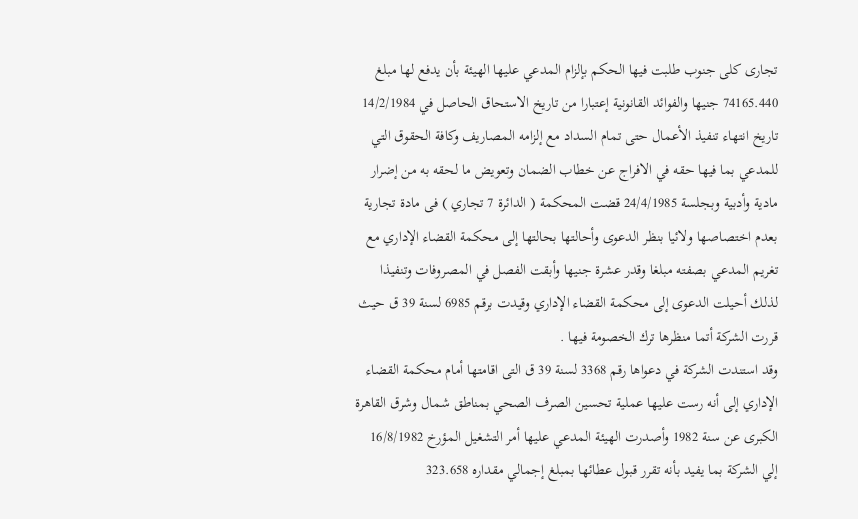تجارى كلى جنوب طلبت فيها الحكم بإلزام المدعي عليها الهيئة بأن يدفع لها مبلغ 74165.440 جنيها والفوائد القانونية إعتبارا من تاريخ الاستحاق الحاصل في 14/2/1984 تاريخ انتهاء تنفيذ الأعمال حتى تمام السداد مع إلزامه المصاريف وكافة الحقوق التي للمدعي بما فيها حقه في الافراج عن خطاب الضمان وتعويض ما لحقه به من إضرار مادية وأدبية وبجلسة 24/4/1985 قضت المحكمة ( الدائرة 7 تجاري ) فى مادة تجارية بعدم اختصاصها ولائيا بنظر الدعوى وأحالتها بحالتها إلى محكمة القضاء الإداري مع تغريم المدعي بصفته مبلغا وقدر عشرة جنيها وأبقت الفصل في المصروفات وتنفيذا لذلك أحيلت الدعوى إلى محكمة القضاء الإداري وقيدت برقم 6985 لسنة 39 ق حيث قررت الشركة أتما منظرها ترك الخصومة فيها .
وقد استندت الشركة في دعواها رقم 3368 لسنة 39 ق التى اقامتها أمام محكمة القضاء الإداري إلى أنه رست عليها عملية تحسين الصرف الصحي بمناطق شمال وشرق القاهرة الكبرى عن سنة 1982 وأصدرت الهيئة المدعي عليها أمر التشغيل المؤرخ 16/8/1982 إلي الشركة بما يفيد بأنه تقرر قبول عطائها بمبلغ إجمالي مقداره 323.658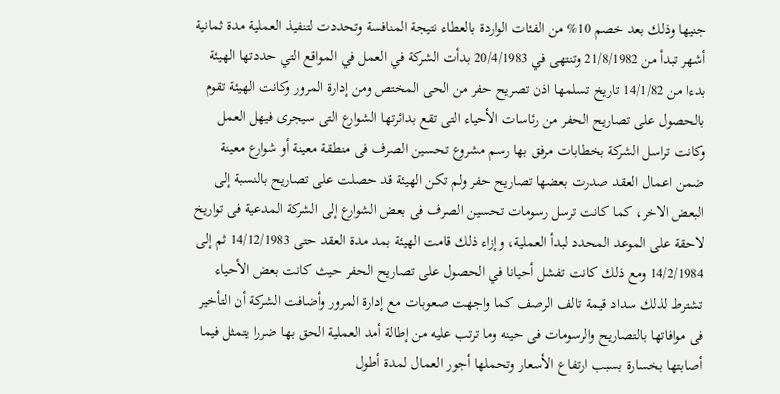جنيها وذلك بعد خصم 10% من الفئات الواردة بالعطاء نتيجة المنافسة وتحددت لتنفيذ العملية مدة ثمانية أشهر تبدأ من 21/8/1982 وتنتهى في 20/4/1983 بدأت الشركة في العمل في المواقع التي حددتها الهيئة بدءا من 14/1/82 تاريخ تسلمها اذن تصريح حفر من الحى المختص ومن إدارة المرور وكانت الهيئة تقوم بالحصول على تصاريح الحفر من رئاسات الأحياء التى تقع بدائرتها الشوارع التى سيجرى فيهل العمل وكانت تراسل الشركة بخطابات مرفق بها رسم مشروع تحسين الصرف فى منطقة معينة أو شوارع معينة ضمن اعمال العقد صدرت بعضها تصاريح حفر ولم تكن الهيئة قد حصلت على تصاريح بالنسبة إلى البعض الاخر، كما كانت ترسل رسومات تحسين الصرف فى بعض الشوارع إلى الشركة المدعية فى تواريخ لاحقة على الموعد المحدد لبدأ العملية، وإزاء ذلك قامت الهيئة بمد مدة العقد حتى 14/12/1983 ثم إلى 14/2/1984 ومع ذلك كانت تفشل أحيانا في الحصول على تصاريح الحفر حيث كانت بعض الأحياء تشترط لذلك سداد قيمة تالف الرصف كما واجهت صعوبات مع إدارة المرور وأضافت الشركة أن التأخير فى موافاتها بالتصاريح والرسومات فى حينه وما ترتب عليه من إطالة أمد العملية الحق بها ضررا يتمثل فيما أصابتها بخسارة بسبب ارتفاع الأسعار وتحملها أجور العمال لمدة أطول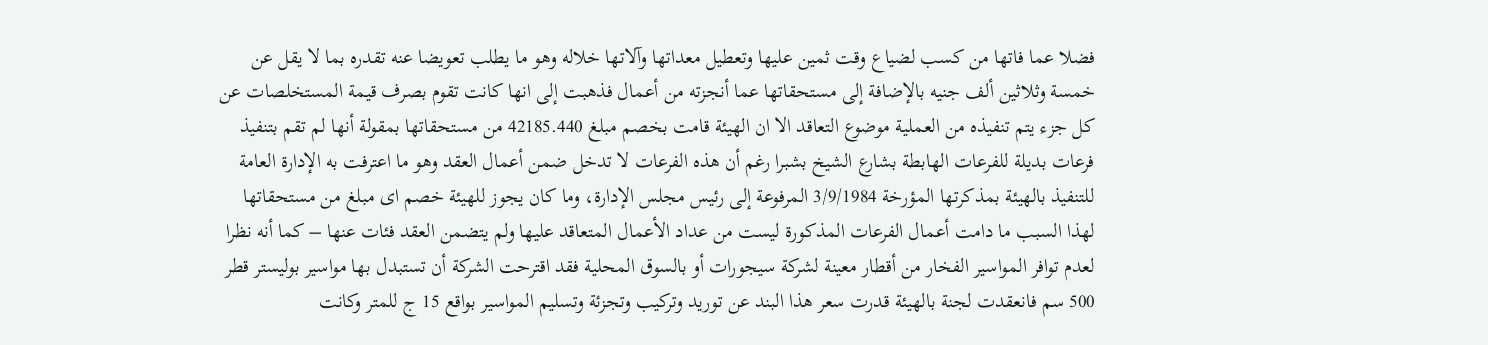فضلا عما فاتها من كسب لضياع وقت ثمين عليها وتعطيل معداتها وآلاتها خلاله وهو ما يطلب تعويضا عنه تقدره بما لا يقل عن خمسة وثلاثين ألف جنيه بالإضافة إلى مستحقاتها عما أنجزته من أعمال فذهبت إلى انها كانت تقوم بصرف قيمة المستخلصات عن كل جزء يتم تنفيذه من العملية موضوع التعاقد الا ان الهيئة قامت بخصم مبلغ 42185.440 من مستحقاتها بمقولة أنها لم تقم بتنفيذ فرعات بديلة للفرعات الهابطة بشارع الشيخ بشبرا رغم أن هذه الفرعات لا تدخل ضمن أعمال العقد وهو ما اعترفت به الإدارة العامة للتنفيذ بالهيئة بمذكرتها المؤرخة 3/9/1984 المرفوعة إلى رئيس مجلس الإدارة، وما كان يجوز للهيئة خصم اى مبلغ من مستحقاتها لهذا السبب ما دامت أعمال الفرعات المذكورة ليست من عداد الأعمال المتعاقد عليها ولم يتضمن العقد فئات عنها – كما أنه نظرا لعدم توافر المواسير الفخار من أقطار معينة لشركة سيجورات أو بالسوق المحلية فقد اقترحت الشركة أن تستبدل بها مواسير بوليستر قطر 500 سم فانعقدت لجنة بالهيئة قدرت سعر هذا البند عن توريد وتركيب وتجزئة وتسليم المواسير بواقع 15 ج للمتر وكانت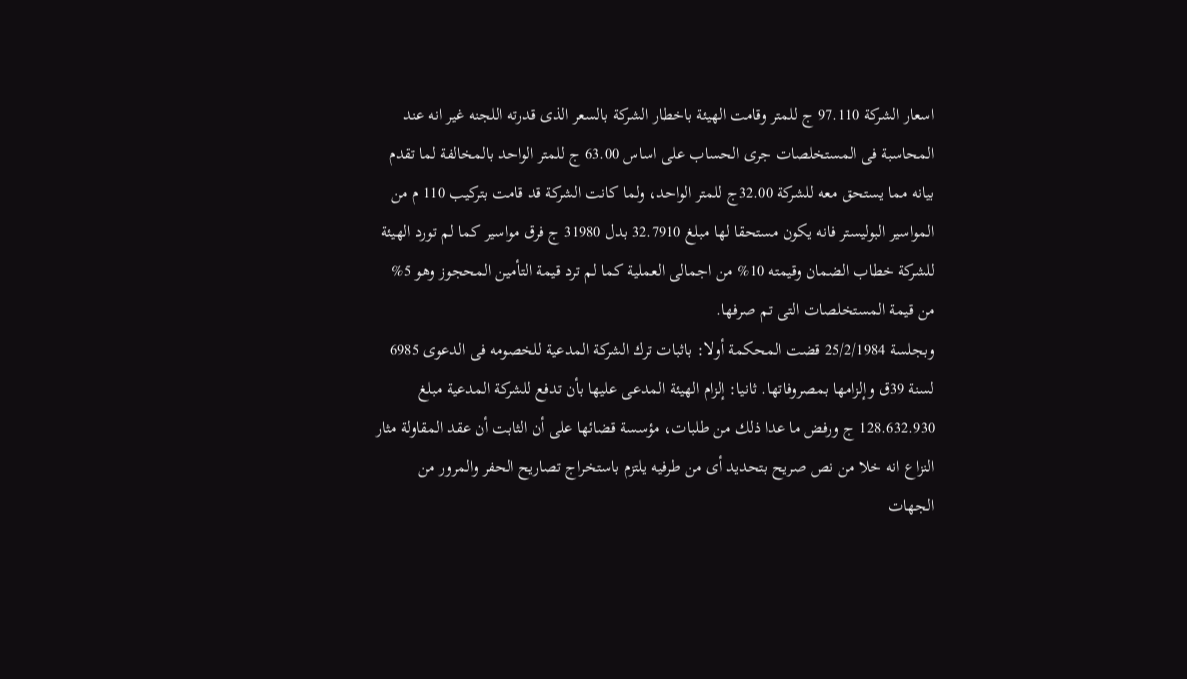اسعار الشركة 97.110 ج للمتر وقامت الهيئة باخطار الشركة بالسعر الذى قدرته اللجنه غير انه عند المحاسبة فى المستخلصات جرى الحساب على اساس 63.00 ج للمتر الواحد بالمخالفة لما تقدم بيانه مما يستحق معه للشركة 32.00ج للمتر الواحد، ولما كانت الشركة قد قامت بتركيب 110 م من المواسير البوليستر فانه يكون مستحقا لها مبلغ 32.7910 بدل 31980 ج فرق مواسير كما لم تورد الهيئة للشركة خطاب الضمان وقيمته 10% من اجمالى العملية كما لم ترد قيمة التأمين المحجوز وهو 5% من قيمة المستخلصات التى تم صرفها.
وبجلسة 25/2/1984 قضت المحكمة أولا: باثبات ترك الشركة المدعية للخصومه فى الدعوى 6985 لسنة 39ق وإلزامها بمصروفاتها. ثانيا: إلزام الهيئة المدعى عليها بأن تدفع للشركة المدعية مبلغ 128.632.930 ج ورفض ما عدا ذلك من طلبات، مؤسسة قضائها على أن الثابت أن عقد المقاولة مثار النزاع انه خلا من نص صريح بتحديد أى من طرفيه يلتزم باستخراج تصاريح الحفر والمرور من الجهات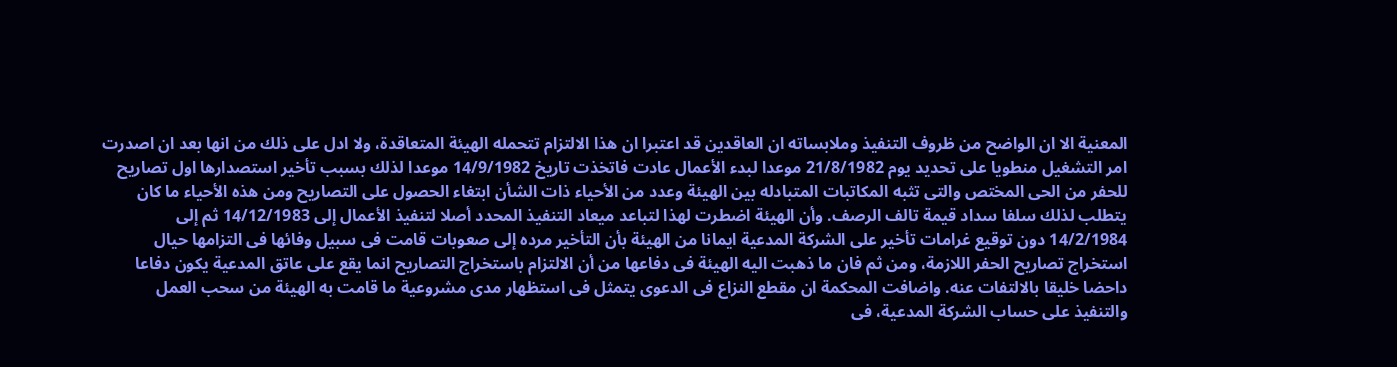المعنية الا ان الواضح من ظروف التنفيذ وملابساته ان العاقدين قد اعتبرا ان هذا الالتزام تتحمله الهيئة المتعاقدة، ولا ادل على ذلك من انها بعد ان اصدرت امر التشغيل منطويا على تحديد يوم 21/8/1982 موعدا لبدء الأعمال عادت فاتخذت تاريخ 14/9/1982 موعدا لذلك بسبب تأخير استصدارها اول تصاريح للحفر من الحى المختص والتى تثبه المكاتبات المتبادله بين الهيئة وعدد من الأحياء ذات الشأن ابتغاء الحصول على التصاريح ومن هذه الأحياء ما كان يتطلب لذلك سلفا سداد قيمة تالف الرصف. وأن الهيئة اضطرت لهذا لتباعد ميعاد التنفيذ المحدد أصلا لتنفيذ الأعمال إلى 14/12/1983 ثم إلى 14/2/1984 دون توقيع غرامات تأخير على الشركة المدعية ايمانا من الهيئة بأن التأخير مرده إلى صعوبات قامت فى سبيل وفائها فى التزامها حيال استخراج تصاريح الحفر اللازمة، ومن ثم فان ما ذهبت اليه الهيئة فى دفاعها من أن الالتزام باستخراج التصاريح انما يقع على عاتق المدعية يكون دفاعا داحضا خليقا بالالتفات عنه. واضافت المحكمة ان مقطع النزاع فى الدعوى يتمثل فى استظهار مدى مشروعية ما قامت به الهيئة من سحب العمل والتنفيذ على حساب الشركة المدعية، فى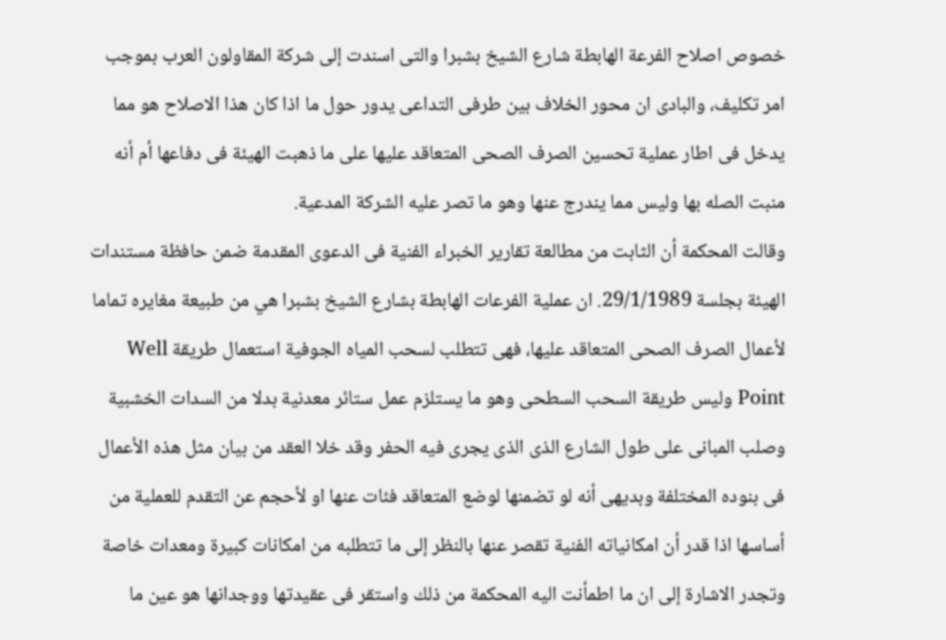خصوص اصلاح الفرعة الهابطة شارع الشيخ بشبرا والتى اسندت إلى شركة المقاولون العرب بموجب امر تكليف، والبادى ان محور الخلاف بين طرفى التداعى يدور حول ما اذا كان هذا الاصلاح هو مما يدخل فى اطار عملية تحسين الصرف الصحى المتعاقد عليها على ما ذهبت الهيئة فى دفاعها أم أنه منبت الصله بها وليس مما يندرج عنها وهو ما تصر عليه الشركة المدعية.
وقالت المحكمة أن الثابت من مطالعة تقارير الخبراء الفنية فى الدعوى المقدمة ضمن حافظة مستندات الهيئة بجلسة 29/1/1989. ان عملية الفرعات الهابطة بشارع الشيخ بشبرا هي من طبيعة مغايره تماما لأعمال الصرف الصحى المتعاقد عليها، فهى تتطلب لسحب المياه الجوفية استعمال طريقة Well Point وليس طريقة السحب السطحى وهو ما يستلزم عمل ستائر معدنية بدلا من السدات الخشبية وصلب المبانى على طول الشارع الذى الذى يجرى فيه الحفر وقد خلا العقد من بيان مثل هذه الأعمال فى بنوده المختلفة وبديهى أنه لو تضمنها لوضع المتعاقد فئات عنها او لأحجم عن التقدم للعملية من أساسها اذا قدر أن امكانياته الفنية تقصر عنها بالنظر إلى ما تتطلبه من امكانات كبيرة ومعدات خاصة وتجدر الاشارة إلى ان ما اطمأنت اليه المحكمة من ذلك واستقر فى عقيدتها ووجدانها هو عين ما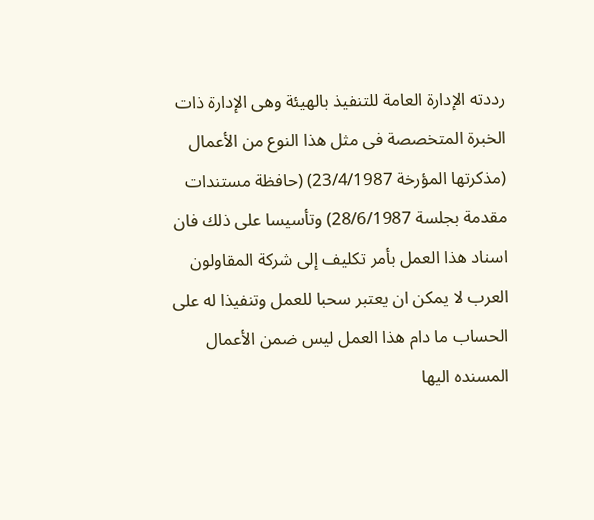رددته الإدارة العامة للتنفيذ بالهيئة وهى الإدارة ذات الخبرة المتخصصة فى مثل هذا النوع من الأعمال (مذكرتها المؤرخة 23/4/1987) (حافظة مستندات مقدمة بجلسة 28/6/1987) وتأسيسا على ذلك فان اسناد هذا العمل بأمر تكليف إلى شركة المقاولون العرب لا يمكن ان يعتبر سحبا للعمل وتنفيذا له على الحساب ما دام هذا العمل ليس ضمن الأعمال المسنده اليها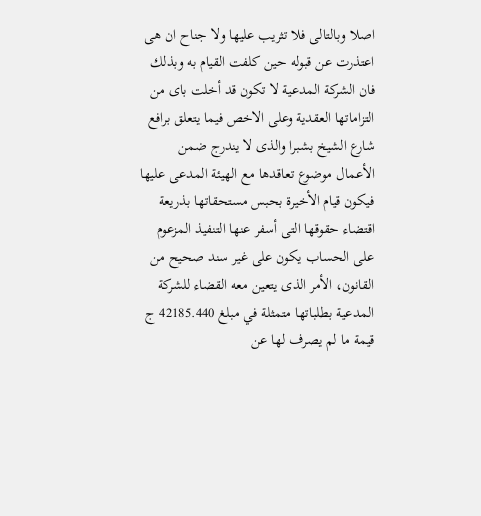اصلا وبالتالى فلا تثريب عليها ولا جناح ان هى اعتذرت عن قبوله حين كلفت القيام به وبذلك فان الشركة المدعية لا تكون قد أخلت باى من التزاماتها العقدية وعلى الاخص فيما يتعلق برافع شارع الشيخ بشبرا والذى لا يندرج ضمن الأعمال موضوع تعاقدها مع الهيئة المدعى عليها فيكون قيام الأخيرة بحبس مستحقاتها بذريعة اقتضاء حقوقها التى أسفر عنها التنفيذ المزعوم على الحساب يكون على غير سند صحيح من القانون، الأمر الذى يتعين معه القضاء للشركة المدعية بطلباتها متمثلة في مبلغ 42185.440 ج قيمة ما لم يصرف لها عن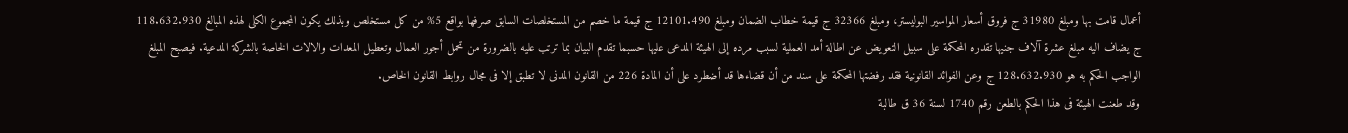أعمال قامت بها ومبلغ 31980 ج فروق أسعار المواسير البوليستر، ومبلغ 32366 ج قيمة خطاب الضمان ومبلغ 12101.490 ج قيمة ما خصم من المستخلصات السابق صرفها بواقع 5% من كل مستخلص وبذلك يكون المجموع الكلى لهذه المبالغ 118.632.930 ج يضاف اليه مبلغ عشرة آلاف جنيها تقدره المحكمة على سبيل التعويض عن اطالة أمد العملية لسبب مرده إلى الهيئة المدعى عليها حسبما تقدم البيان بما ترتب عليه بالضرورة من تحمل أجور العمال وتعطيل المعدات والالات الخاصة بالشركة المدعية. فيصبح المبلغ الواجب الحكم به هو 128.632.930 ج وعن الفوائد القانونية فقد رفضتها المحكمة على سند من أن قضاءها قد أضطرد على أن المادة 226 من القانون المدنى لا تطبق إلا فى مجال روابط القانون الخاص.
وقد طعنت الهيئة فى هذا الحكم بالطعن رقم 1740 لسنة 36 ق طالبة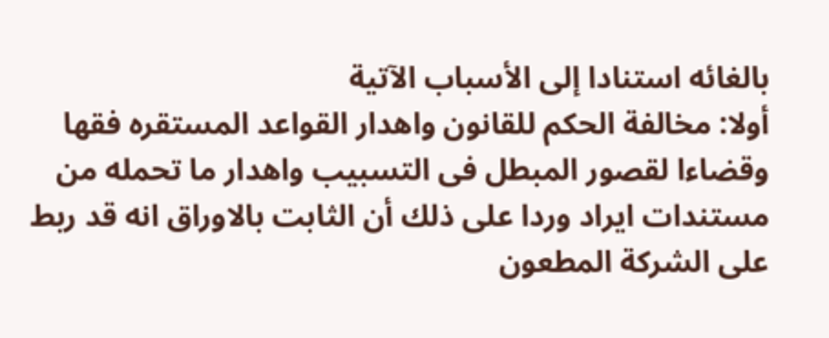بالغائه استنادا إلى الأسباب الآتية
أولا: مخالفة الحكم للقانون واهدار القواعد المستقره فقها وقضاءا لقصور المبطل فى التسبيب واهدار ما تحمله من مستندات ايراد وردا على ذلك أن الثابت بالاوراق انه قد ربط على الشركة المطعون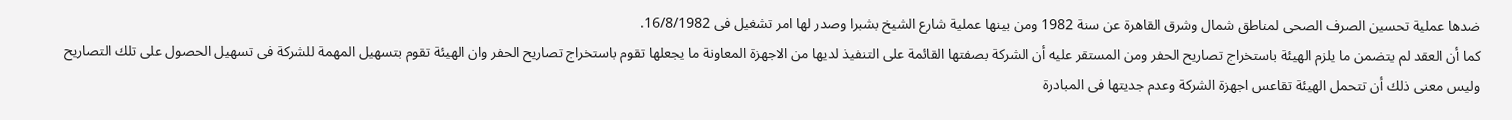ضدها عملية تحسين الصرف الصحى لمناطق شمال وشرق القاهرة عن سنة 1982 ومن بينها عملية شارع الشيخ بشبرا وصدر لها امر تشغيل فى 16/8/1982.
كما أن العقد لم يتضمن ما يلزم الهيئة باستخراج تصاريح الحفر ومن المستقر عليه أن الشركة بصفتها القائمة على التنفيذ لديها من الاجهزة المعاونة ما يجعلها تقوم باستخراج تصاريح الحفر وان الهيئة تقوم بتسهيل المهمة للشركة فى تسهيل الحصول على تلك التصاريح وليس معنى ذلك أن تتحمل الهيئة تقاعس اجهزة الشركة وعدم جديتها فى المبادرة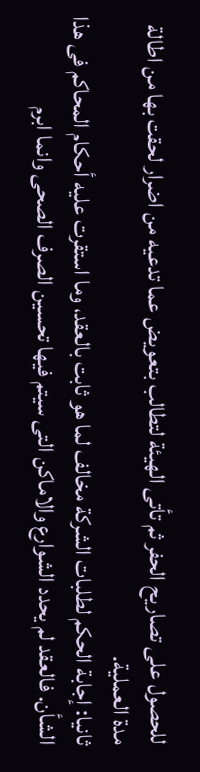للحصول على تصاريح الحفر ثم تأتى الهيئة لتطالب بتعويض عما تدعيه من اضرار لحقت بها من اطالة مدة العملية.
ثانيا: إجابة الحكم لطلبات الشركة مخالف لما هو ثابت بالعقد، وما استقرت عليه أحكام المحاكم فى هذا الشأن. فالعقد لم يحدد الشوارع والاماكن التى سيتم فيها تحسين الصرف الصحى وانما ابرم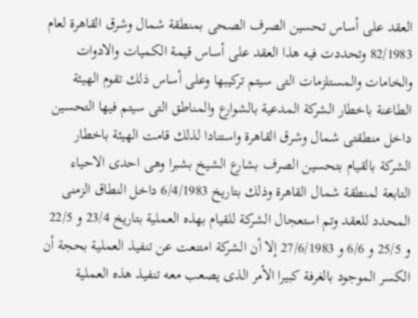العقد على أساس تحسين الصرف الصحى بمنطقة شمال وشرق القاهرة لعام 82/1983 وتحددت فيه هذا العقد على أساس قيمة الكميات والادوات والخامات والمستلزمات التى سيتم تركيبها وعلى أساس ذلك تقوم الهيئة الطاعنة باخطار الشركة المدعية بالشوارع والمناطق التى سيتم فيها التحسين داخل منطقتى شمال وشرق القاهرة واستنادا لذلك قامت الهيئة باخطار الشركة بالقيام بتحسين الصرف بشارع الشيخ بشبرا وهى احدى الاحياء التابعة لمنطقة شمال القاهرة وذلك بتاريخ 6/4/1983 داخل النطاق الزمنى المحدد للعقد وتم استعجال الشركة للقيام بهذه العملية بتاريخ 23/4 و 22/5 و 25/5 و 6/6 و 27/6/1983 إلا أن الشركة امتنعت عن تنفيذ العملية بحجة أن الكسر الموجود بالغرفة كبيرا الأمر الذى يصعب معه تنفيذ هذه العملية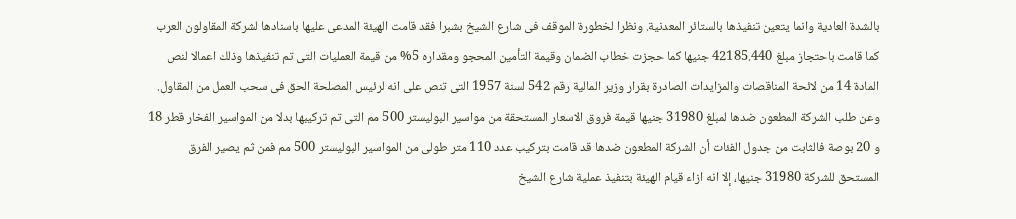بالشدة العادية وانما يتعين تنفيذها بالستائر المعدنية. ونظرا لخطورة الموقف فى شارع الشيخ بشبرا فقد قامت الهيئة المدعى عليها باسنادها لشركة المقاولون العرب كما قامت باحتجاز مبلغ 42185.440 جنيها كما حجزت خطاب الضمان وقيمة التأمين المحجو ومقداره 5% من قيمة العمليات التى تم تنفيذها وذلك اعمالا لنص المادة 14 من لائحة المناقصات والمزايدات الصادرة بقرار وزير المالية رقم 542 لسنة 1957 التى تنص على انه لرئيس المصلحة الحق فى سحب العمل من المقاول.
وعن طلب الشركة المطعون ضدها لمبلغ 31980 جنيها قيمة فروق الاسعار المستحقة من مواسير البوليستر 500 مم التى تم تركيبها بدلا من المواسير الفخار قطر 18 و 20 بوصة فالثابت من جدول الفئات أن الشركة المطعون ضدها قد قامت بتركيب عدد 110 متر طولى من المواسير البوليستر 500 مم فمن ثم يصير الفرق المستحق للشركة 31980 جنيها، إلا انه ازاء قيام الهيئة بتنفيذ عملية شارع الشيخ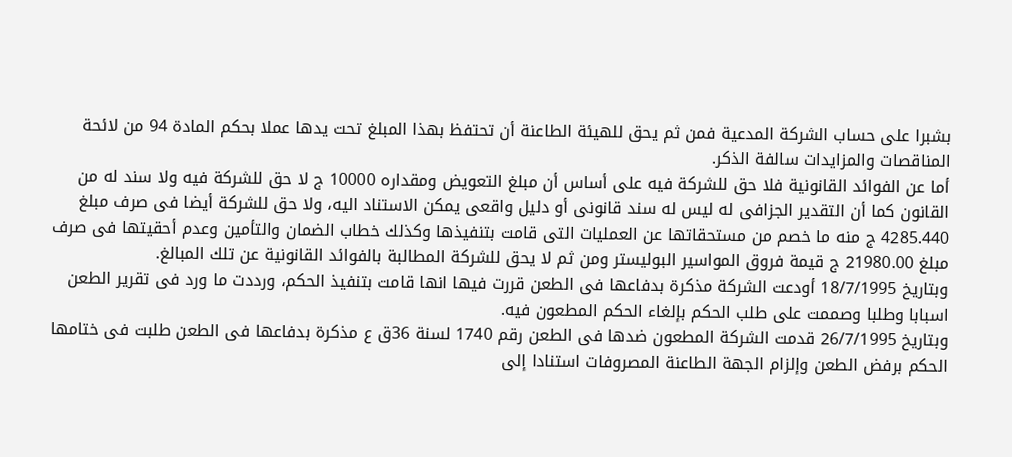بشبرا على حساب الشركة المدعية فمن ثم يحق للهيئة الطاعنة أن تحتفظ بهذا المبلغ تحت يدها عملا بحكم المادة 94 من لائحة المناقصات والمزايدات سالفة الذكر.
أما عن الفوائد القانونية فلا حق للشركة فيه على أساس أن مبلغ التعويض ومقداره 10000 ج لا حق للشركة فيه ولا سند له من القانون كما أن التقدير الجزافى له ليس له سند قانونى أو دليل واقعى يمكن الاستناد اليه، ولا حق للشركة أيضا فى صرف مبلغ 4285.440 ج منه ما خصم من مستحقاتها عن العمليات التى قامت بتنفيذها وكذلك خطاب الضمان والتأمين وعدم أحقيتها فى صرف مبلغ 21980.00 ج قيمة فروق المواسير البوليستر ومن ثم لا يحق للشركة المطالبة بالفوائد القانونية عن تلك المبالغ.
وبتاريخ 18/7/1995 أودعت الشركة مذكرة بدفاعها فى الطعن قررت فيها انها قامت بتنفيذ الحكم، ورددت ما ورد فى تقرير الطعن اسبابا وطلبا وصممت على طلب الحكم بإلغاء الحكم المطعون فيه.
وبتاريخ 26/7/1995 قدمت الشركة المطعون ضدها فى الطعن رقم 1740 لسنة 36ق ع مذكرة بدفاعها فى الطعن طلبت فى ختامها الحكم برفض الطعن وإلزام الجهة الطاعنة المصروفات استنادا إلى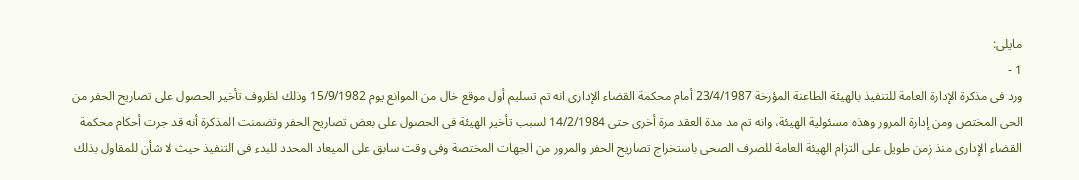مايلى:
1 -
ورد فى مذكرة الإدارة العامة للتنفيذ بالهيئة الطاعنة المؤرخة 23/4/1987 أمام محكمة القضاء الإدارى انه تم تسليم أول موقع خال من الموانع يوم 15/9/1982 وذلك لظروف تأخير الحصول على تصاريح الحفر من الحى المختص ومن إدارة المرور وهذه مسئولية الهيئة، وانه تم مد مدة العقد مرة أخرى حتى 14/2/1984 لسبب تأخير الهيئة فى الحصول على بعض تصاريح الحفر وتضمنت المذكرة أنه قد جرت أحكام محكمة القضاء الإدارى منذ زمن طويل على التزام الهيئة العامة للصرف الصحى باستخراج تصاريح الحفر والمرور من الجهات المختصة وفى وقت سابق على الميعاد المحدد للبدء فى التنفيذ حيث لا شأن للمقاول بذلك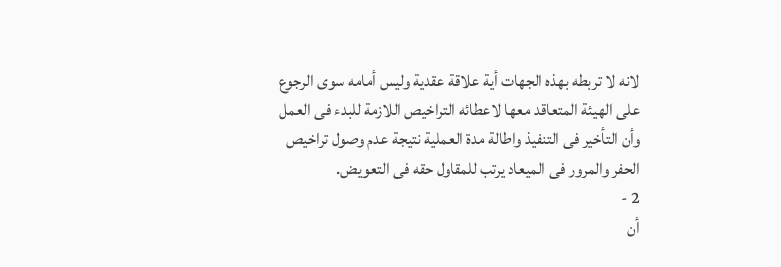لانه لا تربطه بهذه الجهات أية علاقة عقدية وليس أمامه سوى الرجوع على الهيئة المتعاقد معها لاعطائه التراخيص اللازمة للبدء فى العمل وأن التأخير فى التنفيذ واطالة مدة العملية نتيجة عدم وصول تراخيص الحفر والمرور فى الميعاد يرتب للمقاول حقه فى التعويض.
2 -
أن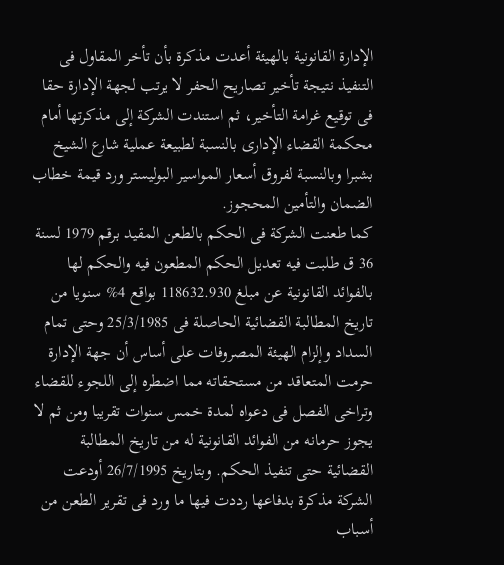الإدارة القانونية بالهيئة أعدت مذكرة بأن تأخر المقاول فى التنفيذ نتيجة تأخير تصاريح الحفر لا يرتب لجهة الإدارة حقا فى توقيع غرامة التأخير، ثم استندت الشركة إلى مذكرتها أمام محكمة القضاء الإدارى بالنسبة لطبيعة عملية شارع الشيخ بشبرا وبالنسبة لفروق أسعار المواسير البوليستر ورد قيمة خطاب الضمان والتأمين المحجوز.
كما طعنت الشركة فى الحكم بالطعن المقيد برقم 1979 لسنة 36 ق طلبت فيه تعديل الحكم المطعون فيه والحكم لها بالفوائد القانونية عن مبلغ 118632.930 بواقع 4% سنويا من تاريخ المطالبة القضائية الحاصلة فى 25/3/1985 وحتى تمام السداد وإلزام الهيئة المصروفات على أساس أن جهة الإدارة حرمت المتعاقد من مستحقاته مما اضطره إلى اللجوء للقضاء وتراخى الفصل فى دعواه لمدة خمس سنوات تقريبا ومن ثم لا يجوز حرمانه من الفوائد القانونية له من تاريخ المطالبة القضائية حتى تنفيذ الحكم. وبتاريخ 26/7/1995 أودعت الشركة مذكرة بدفاعها رددت فيها ما ورد فى تقرير الطعن من أسباب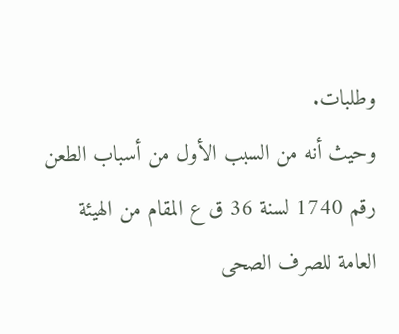وطلبات.
وحيث أنه من السبب الأول من أسباب الطعن رقم 1740 لسنة 36 ق ع المقام من الهيئة العامة للصرف الصحى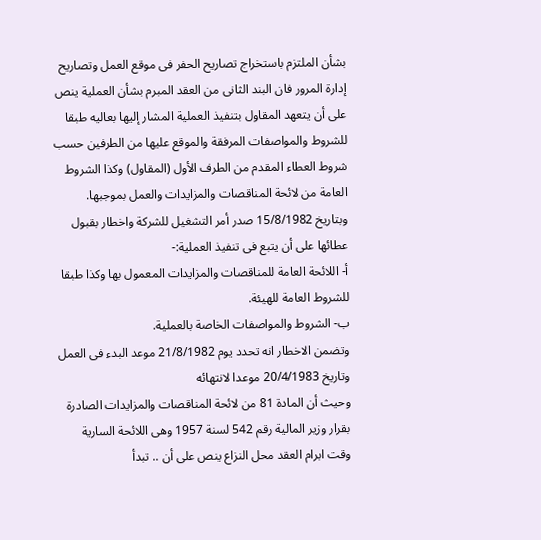بشأن الملتزم باستخراج تصاريح الحفر فى موقع العمل وتصاريح إدارة المرور فان البند الثانى من العقد المبرم بشأن العملية ينص على أن يتعهد المقاول بتنفيذ العملية المشار إليها بعاليه طبقا للشروط والمواصفات المرفقة والموقع عليها من الطرفين حسب شروط العطاء المقدم من الطرف الأول (المقاول) وكذا الشروط العامة من لائحة المناقصات والمزايدات والعمل بموجبها. وبتاريخ 15/8/1982 صدر أمر التشغيل للشركة واخطار بقبول عطائها على أن يتبع فى تنفيذ العملية:-
أ- اللائحة العامة للمناقصات والمزايدات المعمول بها وكذا طبقا للشروط العامة للهيئة.
ب- الشروط والمواصفات الخاصة بالعملية.
وتضمن الاخطار انه تحدد يوم 21/8/1982 موعد البدء فى العمل وتاريخ 20/4/1983 موعدا لانتهائه
وحيث أن المادة 81 من لائحة المناقصات والمزايدات الصادرة بقرار وزير المالية رقم 542 لسنة 1957 وهى اللائحة السارية وقت ابرام العقد محل النزاع ينص على أن .. تبدأ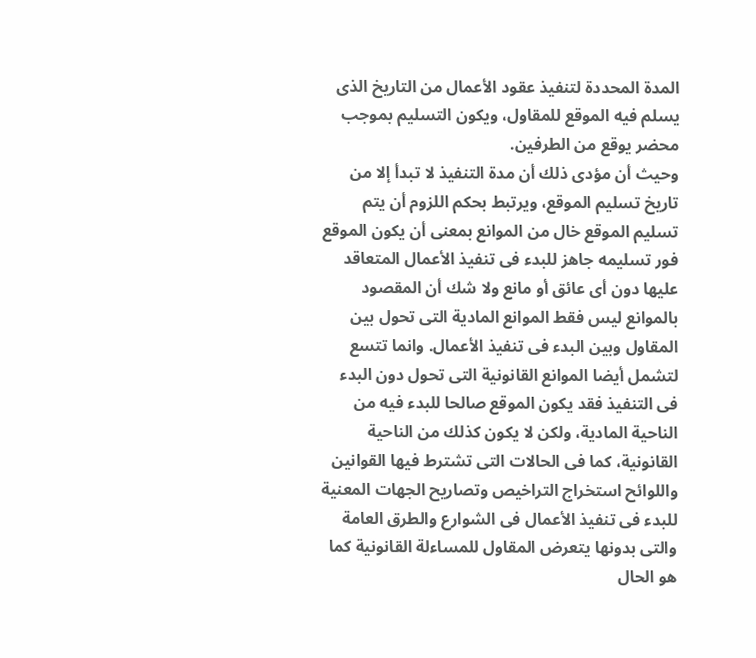المدة المحددة لتنفيذ عقود الأعمال من التاريخ الذى يسلم فيه الموقع للمقاول، ويكون التسليم بموجب محضر يوقع من الطرفين.
وحيث أن مؤدى ذلك أن مدة التنفيذ لا تبدأ إلا من تاريخ تسليم الموقع، ويرتبط بحكم اللزوم أن يتم تسليم الموقع خال من الموانع بمعنى أن يكون الموقع فور تسليمه جاهز للبدء فى تنفيذ الأعمال المتعاقد عليها دون أى عائق أو مانع ولا شك أن المقصود بالموانع ليس فقط الموانع المادية التى تحول بين المقاول وبين البدء فى تنفيذ الأعمال. وانما تتسع لتشمل أيضا الموانع القانونية التى تحول دون البدء فى التنفيذ فقد يكون الموقع صالحا للبدء فيه من الناحية المادية، ولكن لا يكون كذلك من الناحية القانونية، كما فى الحالات التى تشترط فيها القوانين واللوائح استخراج التراخيص وتصاريح الجهات المعنية للبدء فى تنفيذ الأعمال فى الشوارع والطرق العامة والتى بدونها يتعرض المقاول للمساءلة القانونية كما هو الحال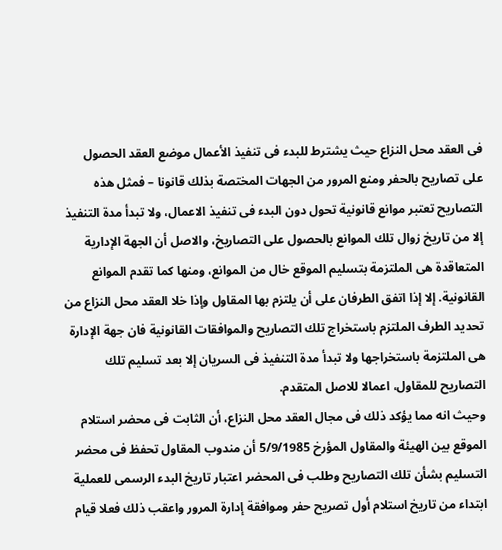فى العقد محل النزاع حيث يشترط للبدء فى تنفيذ الأعمال موضع العقد الحصول على تصاريح بالحفر ومنع المرور من الجهات المختصة بذلك قانونا – فمثل هذه التصاريح تعتبر موانع قانونية تحول دون البدء فى تنفيذ الاعمال، ولا تبدأ مدة التنفيذ إلا من تاريخ زوال تلك الموانع بالحصول على التصاريخ، والاصل أن الجهة الإدارية المتعاقدة هى الملتزمة بتسليم الموقع خال من الموانع، ومنها كما تقدم الموانع القانونية. إلا إذا اتفق الطرفان على أن يلتزم بها المقاول وإذا خلا العقد محل النزاع من تحديد الطرف الملتزم باستخراج تلك التصاريح والموافقات القانونية فان جهة الإدارة هى الملتزمة باستخراجها ولا تبدأ مدة التنفيذ فى السريان إلا بعد تسليم تلك التصاريح للمقاول، اعمالا للاصل المتقدم.
وحيث انه مما يؤكد ذلك فى مجال العقد محل النزاع، أن الثابت فى محضر استلام الموقع بين الهيئة والمقاول المؤرخ 5/9/1985 أن مندوب المقاول تحفظ فى محضر التسليم بشأن تلك التصاريح وطلب فى المحضر اعتبار تاريخ البدء الرسمى للعملية ابتداء من تاريخ استلام أول تصريح حفر وموافقة إدارة المرور واعقب ذلك فعلا قيام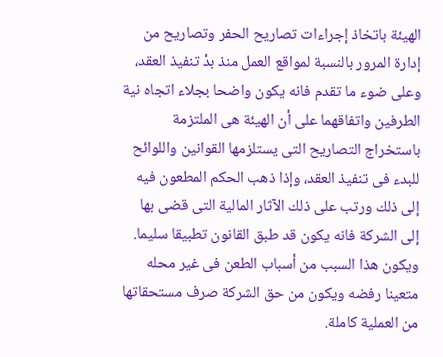الهيئة باتخاذ إجراءات تصاريح الحفر وتصاريح من إدارة المرور بالنسبة لمواقع العمل منذ بدْ تنفيذ العقد، وعلى ضوء ما تقدم فانه يكون واضحا بجلاء اتجاه نية الطرفين واتفاقهما على أن الهيئة هى الملتزمة باستخراج التصاريح التى يستلزمها القوانين واللوائح للبدء فى تنفيذ العقد، وإذا ذهب الحكم المطعون فيه إلى ذلك ورتب على ذلك الآثار المالية التى قضى بها إلى الشركة فانه يكون قد طبق القانون تطبيقا سليما. ويكون هذا السبب من أسباب الطعن فى غير محله متعينا رفضه ويكون من حق الشركة صرف مستحقاتها من العملية كاملة.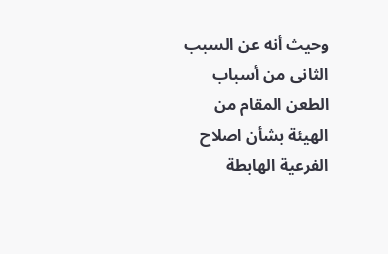وحيث أنه عن السبب الثانى من أسباب الطعن المقام من الهيئة بشأن اصلاح الفرعية الهابطة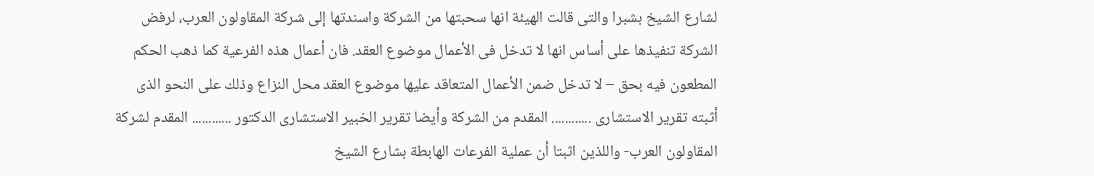لشارع الشيخ بشبرا والتى قالت الهيئة انها سحبتها من الشركة واسندتها إلى شركة المقاولون العرب، لرفض الشركة تنفيذها على أساس انها لا تدخل فى الأعمال موضوع العقد. فان أعمال هذه الفرعية كما ذهب الحكم المطعون فيه بحق – لا تدخل ضمن الأعمال المتعاقد عليها موضوع العقد محل النزاع وذلك على النحو الذى أثبته تقرير الاستشارى ............ المقدم من الشركة وأيضا تقرير الخبير الاستشارى الدكتور ............ المقدم لشركة المقاولون العرب- واللذين اثبتا أن عملية الفرعات الهابطة بشارع الشيخ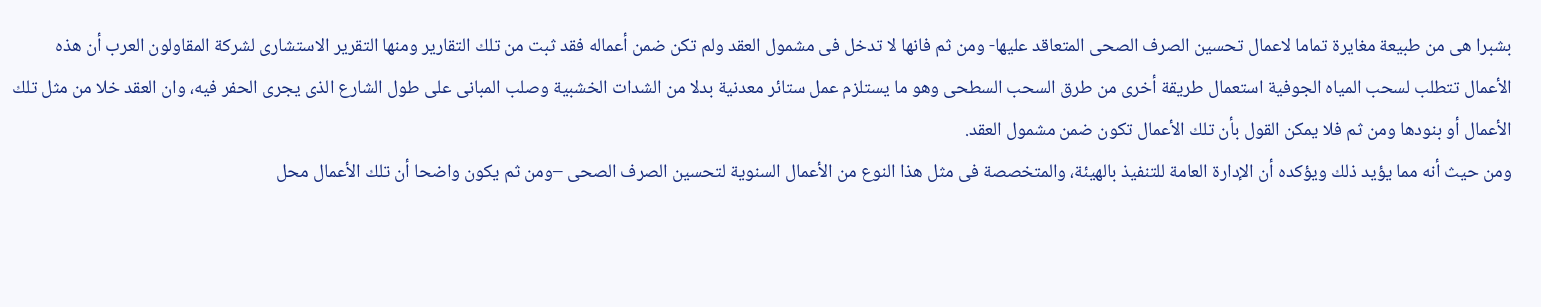بشبرا هى من طبيعة مغايرة تماما لاعمال تحسين الصرف الصحى المتعاقد عليها- ومن ثم فانها لا تدخل فى مشمول العقد ولم تكن ضمن أعماله فقد ثبت من تلك التقارير ومنها التقرير الاستشارى لشركة المقاولون العرب أن هذه الأعمال تتطلب لسحب المياه الجوفية استعمال طريقة أخرى من طرق السحب السطحى وهو ما يستلزم عمل ستائر معدنية بدلا من الشدات الخشبية وصلب المبانى على طول الشارع الذى يجرى الحفر فيه، وان العقد خلا من مثل تلك الأعمال أو بنودها ومن ثم فلا يمكن القول بأن تلك الأعمال تكون ضمن مشمول العقد.
ومن حيث أنه مما يؤيد ذلك ويؤكده أن الإدارة العامة للتنفيذ بالهيئة، والمتخصصة فى مثل هذا النوع من الأعمال السنوية لتحسين الصرف الصحى –ومن ثم يكون واضحا أن تلك الأعمال محل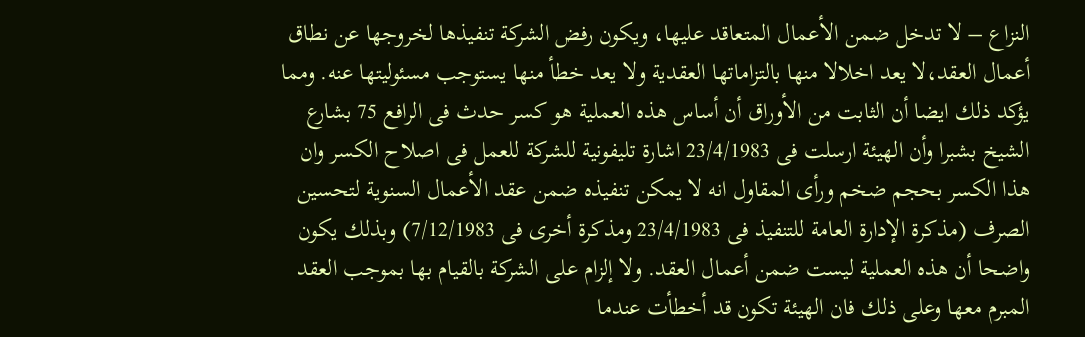النزاع – لا تدخل ضمن الأعمال المتعاقد عليها، ويكون رفض الشركة تنفيذها لخروجها عن نطاق أعمال العقد،لا يعد اخلالا منها بالتزاماتها العقدية ولا يعد خطأ منها يستوجب مسئوليتها عنه. ومما يؤكد ذلك ايضا أن الثابت من الأوراق أن أساس هذه العملية هو كسر حدث فى الرافع 75 بشارع الشيخ بشبرا وأن الهيئة ارسلت فى 23/4/1983 اشارة تليفونية للشركة للعمل فى اصلاح الكسر وان هذا الكسر بحجم ضخم ورأى المقاول انه لا يمكن تنفيذه ضمن عقد الأعمال السنوية لتحسين الصرف (مذكرة الإدارة العامة للتنفيذ فى 23/4/1983 ومذكرة أخرى فى 7/12/1983) وبذلك يكون واضحا أن هذه العملية ليست ضمن أعمال العقد. ولا إلزام على الشركة بالقيام بها بموجب العقد المبرم معها وعلى ذلك فان الهيئة تكون قد أخطأت عندما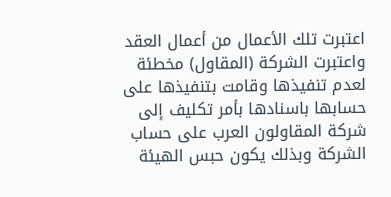اعتبرت تلك الأعمال من أعمال العقد واعتبرت الشركة (المقاول) مخطئة لعدم تنفيذها وقامت بتنفيذها على حسابها باسنادها بأمر تكليف إلى شركة المقاولون العرب على حساب الشركة وبذلك يكون حبس الهيئة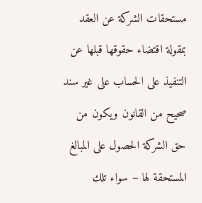مستحقات الشركة عن العقد بمقولة اقتضاء حقوقها قبلها عن التنفيذ على الحساب على غير سند صحيح من القانون ويكون من حق الشركة الحصول على المبالغ المستحقة لها – سواء تلك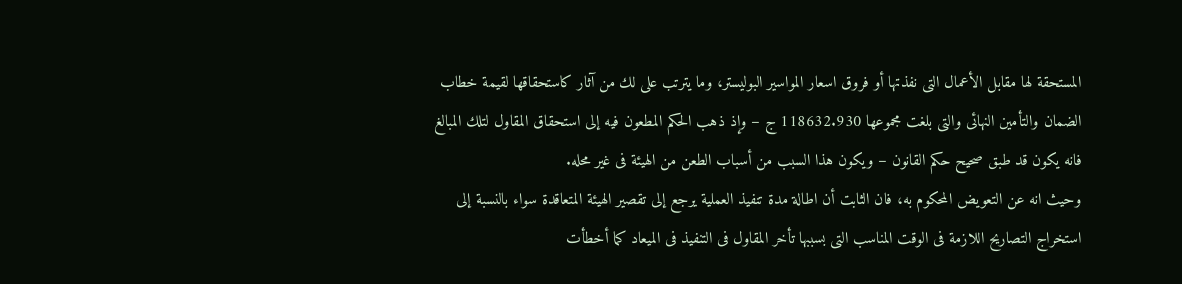المستحقة لها مقابل الأعمال التى نفذتها أو فروق اسعار المواسير البوليستر، وما يترتب على لك من آثار كاستحقاقها لقيمة خطاب الضمان والتأمين النهائى والتى بلغت مجموعها 118632.930 ج – وإذ ذهب الحكم المطعون فيه إلى استحقاق المقاول لتلك المبالغ فانه يكون قد طبق صحيح حكم القانون – ويكون هذا السبب من أسباب الطعن من الهيئة فى غير محله.
وحيث انه عن التعويض المحكوم به، فان الثابت أن اطالة مدة تنفيذ العملية يرجع إلى تقصير الهيئة المتعاقدة سواء بالنسبة إلى استخراج التصاريح اللازمة فى الوقت المناسب التى بسببها تأخر المقاول فى التنفيذ فى الميعاد كما أخطأت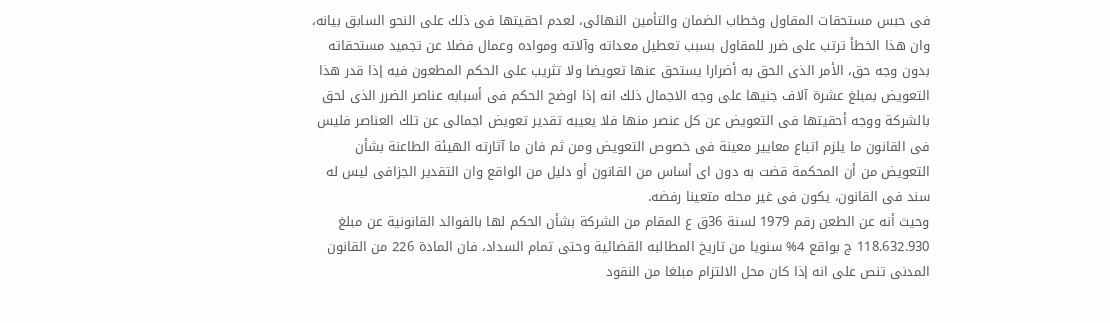فى حبس مستحقات المقاول وخطاب الضمان والتأمين النهائى، لعدم احقيتها فى ذلك على النحو السابق بيانه، وان هذا الخطأ ترتب على ضرر للمقاول بسبب تعطيل معداته وآلاته ومواده وعمال فضلا عن تجميد مستحقاته بدون وجه حق، الأمر الذى الحق به أضرارا يستحق عنها تعويضا ولا تثريب على الحكم المطعون فيه إذا قدر هذا التعويض بمبلغ عشرة آلاف جنيها على وجه الاجمال ذلك انه إذا اوضح الحكم فى أسبابه عناصر الضرر الذى لحق بالشركة ووجه أحقيتها فى التعويض عن كل عنصر منها فلا يعيبه تقدير تعويض اجمالى عن تلك العناصر فليس فى القانون ما يلزم اتباع معايير معينة فى خصوص التعويض ومن ثم فان ما آثارته الهيئة الطاعنة بشأن التعويض من أن المحكمة قضت به دون اى أساس من القانون أو دليل من الواقع وان التقدير الجزافى ليس له سند فى القانون، يكون فى غير محله متعينا رفضه.
وحيث أنه عن الطعن رقم 1979 لسنة 36ق ع المقام من الشركة بشأن الحكم لها بالفوائد القانونية عن مبلغ 118.632.930 ج بواقع 4% سنويا من تاريخ المطالبه القضائية وحتى تمام السداد، فان المادة 226 من القانون المدنى تنص على انه إذا كان محل الالتزام مبلغا من النقود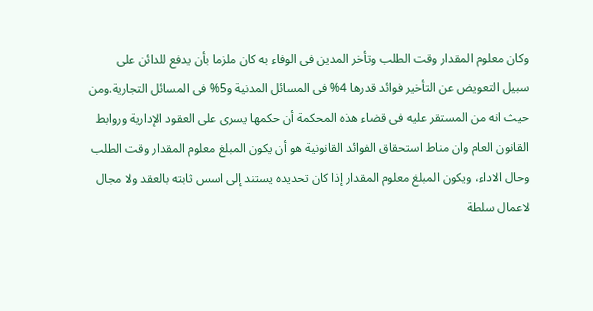وكان معلوم المقدار وقت الطلب وتأخر المدين فى الوفاء به كان ملزما بأن يدفع للدائن على سبيل التعويض عن التأخير فوائد قدرها 4% فى المسائل المدنية و5% فى المسائل التجارية.ومن حيث انه من المستقر عليه فى قضاء هذه المحكمة أن حكمها يسرى على العقود الإدارية وروابط القانون العام وان مناط استحقاق الفوائد القانونية هو أن يكون المبلغ معلوم المقدار وقت الطلب وحال الاداء، ويكون المبلغ معلوم المقدار إذا كان تحديده يستند إلى اسس ثابته بالعقد ولا مجال لاعمال سلطة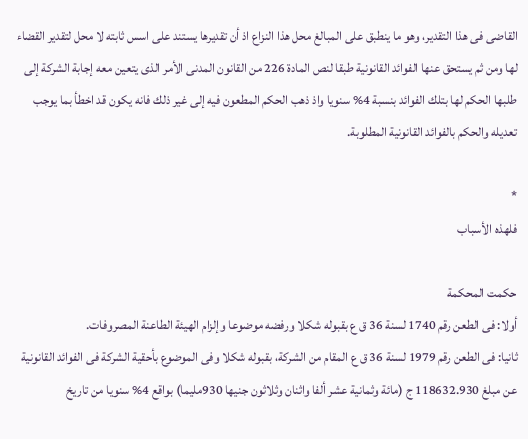القاضى فى هذا التقدير، وهو ما ينطبق على المبالغ محل هذا النزاع اذ أن تقديرها يستند على اسس ثابته لا محل لتقدير القضاء لها ومن ثم يستحق عنها الفوائد القانونية طبقا لنص المادة 226 من القانون المدنى الأمر الذى يتعين معه إجابة الشركة إلى طلبها الحكم لها بتلك الفوائد بنسبة 4% سنويا واذ ذهب الحكم المطعون فيه إلى غير ذلك فانه يكون قد اخطأ بما يوجب تعديله والحكم بالفوائد القانونية المطلوبة.

*
فلهذه الأسباب

حكمت المحكمة
أولا: فى الطعن رقم 1740 لسنة 36 ق ع بقبوله شكلا ورفضه موضوعا وإلزام الهيئة الطاعنة المصروفات.
ثانيا: فى الطعن رقم 1979 لسنة 36 ق ع المقام من الشركة، بقبوله شكلا وفى الموضوع بأحقية الشركة فى الفوائد القانونية عن مبلغ 118632.930 ج (مائة وثمانية عشر ألفا واثنان وثلاثون جنيها 930مليما) بواقع 4% سنويا من تاريخ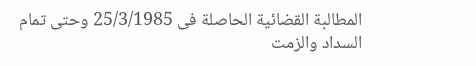المطالبة القضائية الحاصلة فى 25/3/1985 وحتى تمام السداد والزمت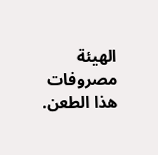الهيئة مصروفات هذا الطعن.